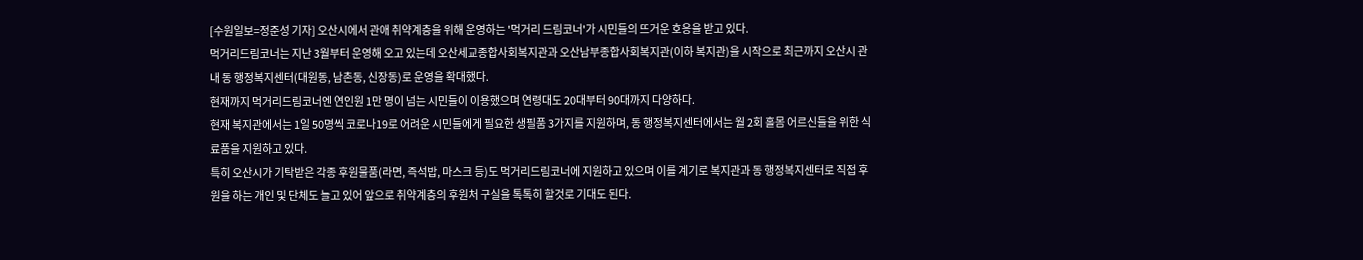[수원일보=정준성 기자] 오산시에서 관애 취약계층을 위해 운영하는 '먹거리 드림코너'가 시민들의 뜨거운 호응을 받고 있다.
먹거리드림코너는 지난 3월부터 운영해 오고 있는데 오산세교종합사회복지관과 오산남부종합사회복지관(이하 복지관)을 시작으로 최근까지 오산시 관내 동 행정복지센터(대원동, 남촌동, 신장동)로 운영을 확대했다.
현재까지 먹거리드림코너엔 연인원 1만 명이 넘는 시민들이 이용했으며 연령대도 20대부터 90대까지 다양하다.
현재 복지관에서는 1일 50명씩 코로나19로 어려운 시민들에게 필요한 생필품 3가지를 지원하며, 동 행정복지센터에서는 월 2회 홀몸 어르신들을 위한 식료품을 지원하고 있다.
특히 오산시가 기탁받은 각종 후원물품(라면, 즉석밥, 마스크 등)도 먹거리드림코너에 지원하고 있으며 이를 계기로 복지관과 동 행정복지센터로 직접 후원을 하는 개인 및 단체도 늘고 있어 앞으로 취약계층의 후원처 구실을 톡톡히 할것로 기대도 된다.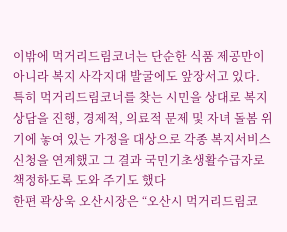이밖에 먹거리드림코너는 단순한 식품 제공만이 아니라 복지 사각지대 발굴에도 앞장서고 있다.
특히 먹거리드림코너를 찾는 시민을 상대로 복지상담을 진행, 경제적, 의료적 문제 및 자녀 돌봄 위기에 놓여 있는 가정을 대상으로 각종 복지서비스 신청을 연계했고 그 결과 국민기초생활수급자로 책정하도록 도와 주기도 했다
한편 곽상욱 오산시장은 “오산시 먹거리드림코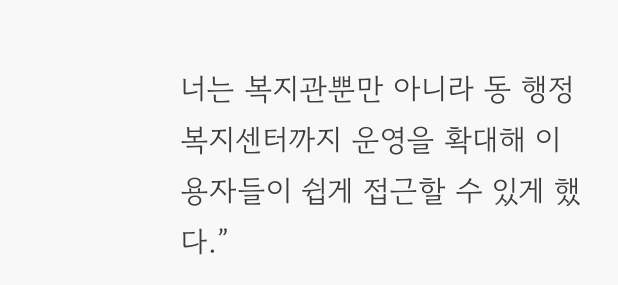너는 복지관뿐만 아니라 동 행정복지센터까지 운영을 확대해 이용자들이 쉽게 접근할 수 있게 했다.”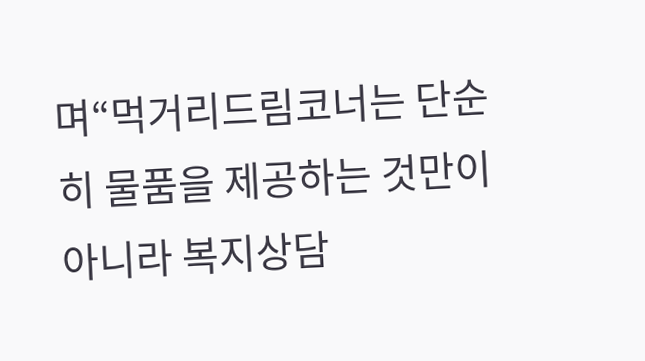며“먹거리드림코너는 단순히 물품을 제공하는 것만이 아니라 복지상담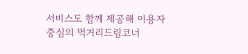서비스도 함께 제공해 이용자 중심의 먹거리드림코너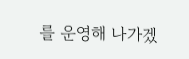를 운영해 나가겠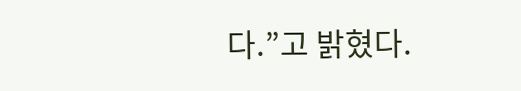다.”고 밝혔다.